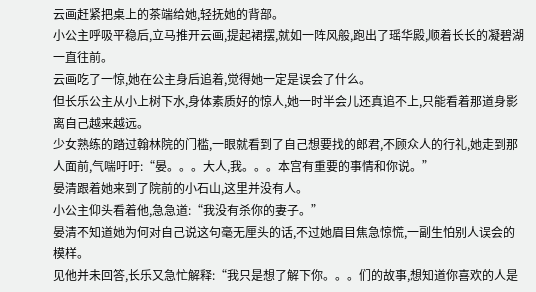云画赶紧把桌上的茶端给她,轻抚她的背部。
小公主呼吸平稳后,立马推开云画,提起裙摆,就如一阵风般,跑出了瑶华殿,顺着长长的凝碧湖一直往前。
云画吃了一惊,她在公主身后追着,觉得她一定是误会了什么。
但长乐公主从小上树下水,身体素质好的惊人,她一时半会儿还真追不上,只能看着那道身影离自己越来越远。
少女熟练的踏过翰林院的门槛,一眼就看到了自己想要找的郎君,不顾众人的行礼,她走到那人面前,气喘吁吁:“晏。。。大人,我。。。本宫有重要的事情和你说。”
晏清跟着她来到了院前的小石山,这里并没有人。
小公主仰头看着他,急急道:“我没有杀你的妻子。”
晏清不知道她为何对自己说这句毫无厘头的话,不过她眉目焦急惊慌,一副生怕别人误会的模样。
见他并未回答,长乐又急忙解释:“我只是想了解下你。。。们的故事,想知道你喜欢的人是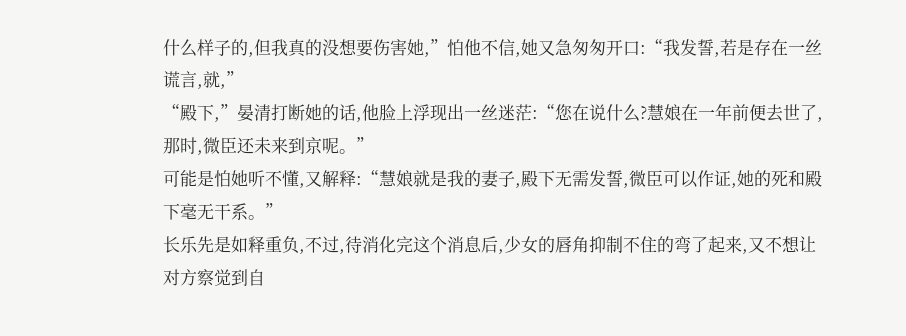什么样子的,但我真的没想要伤害她,”怕他不信,她又急匆匆开口:“我发誓,若是存在一丝谎言,就,”
“殿下,”晏清打断她的话,他脸上浮现出一丝迷茫:“您在说什么?慧娘在一年前便去世了,那时,微臣还未来到京呢。”
可能是怕她听不懂,又解释:“慧娘就是我的妻子,殿下无需发誓,微臣可以作证,她的死和殿下毫无干系。”
长乐先是如释重负,不过,待消化完这个消息后,少女的唇角抑制不住的弯了起来,又不想让对方察觉到自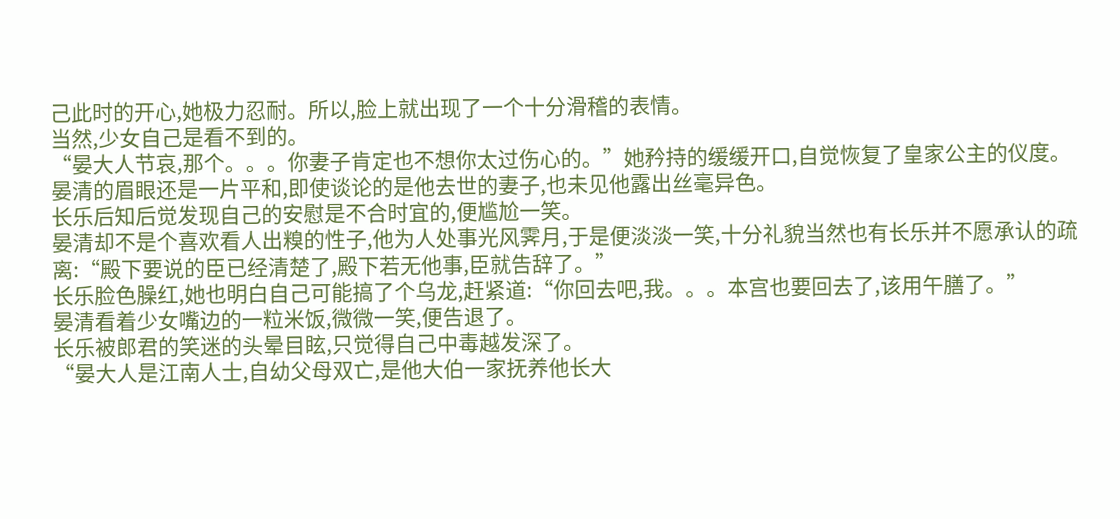己此时的开心,她极力忍耐。所以,脸上就出现了一个十分滑稽的表情。
当然,少女自己是看不到的。
“晏大人节哀,那个。。。你妻子肯定也不想你太过伤心的。”她矜持的缓缓开口,自觉恢复了皇家公主的仪度。
晏清的眉眼还是一片平和,即使谈论的是他去世的妻子,也未见他露出丝毫异色。
长乐后知后觉发现自己的安慰是不合时宜的,便尴尬一笑。
晏清却不是个喜欢看人出糗的性子,他为人处事光风霁月,于是便淡淡一笑,十分礼貌当然也有长乐并不愿承认的疏离:“殿下要说的臣已经清楚了,殿下若无他事,臣就告辞了。”
长乐脸色臊红,她也明白自己可能搞了个乌龙,赶紧道:“你回去吧,我。。。本宫也要回去了,该用午膳了。”
晏清看着少女嘴边的一粒米饭,微微一笑,便告退了。
长乐被郎君的笑迷的头晕目眩,只觉得自己中毒越发深了。
“晏大人是江南人士,自幼父母双亡,是他大伯一家抚养他长大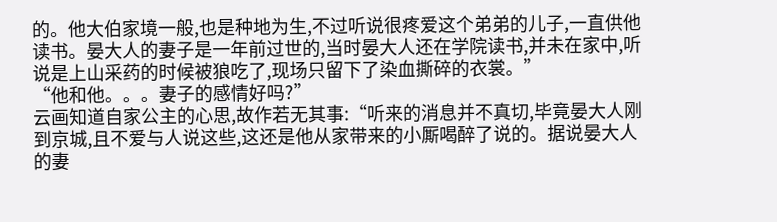的。他大伯家境一般,也是种地为生,不过听说很疼爱这个弟弟的儿子,一直供他读书。晏大人的妻子是一年前过世的,当时晏大人还在学院读书,并未在家中,听说是上山采药的时候被狼吃了,现场只留下了染血撕碎的衣裳。”
“他和他。。。妻子的感情好吗?”
云画知道自家公主的心思,故作若无其事:“听来的消息并不真切,毕竟晏大人刚到京城,且不爱与人说这些,这还是他从家带来的小厮喝醉了说的。据说晏大人的妻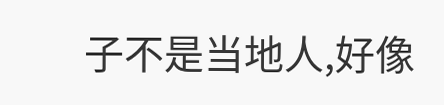子不是当地人,好像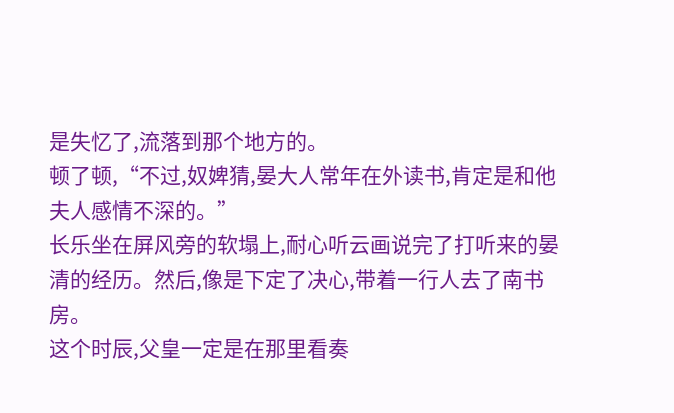是失忆了,流落到那个地方的。
顿了顿,“不过,奴婢猜,晏大人常年在外读书,肯定是和他夫人感情不深的。”
长乐坐在屏风旁的软塌上,耐心听云画说完了打听来的晏清的经历。然后,像是下定了决心,带着一行人去了南书房。
这个时辰,父皇一定是在那里看奏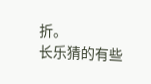折。
长乐猜的有些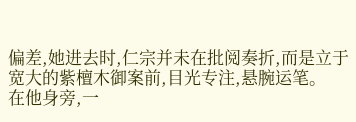偏差,她进去时,仁宗并未在批阅奏折,而是立于宽大的紫檀木御案前,目光专注,悬腕运笔。
在他身旁,一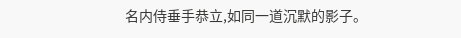名内侍垂手恭立,如同一道沉默的影子。